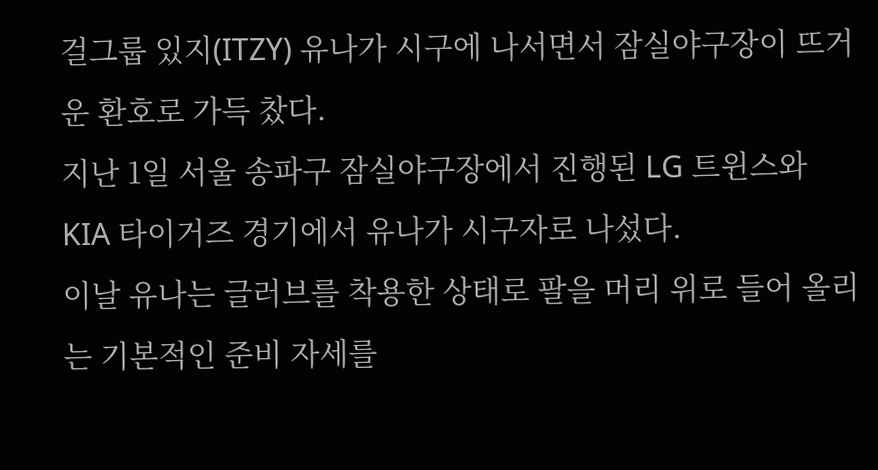걸그룹 있지(ITZY) 유나가 시구에 나서면서 잠실야구장이 뜨거운 환호로 가득 찼다.
지난 1일 서울 송파구 잠실야구장에서 진행된 LG 트윈스와 KIA 타이거즈 경기에서 유나가 시구자로 나섰다.
이날 유나는 글러브를 착용한 상태로 팔을 머리 위로 들어 올리는 기본적인 준비 자세를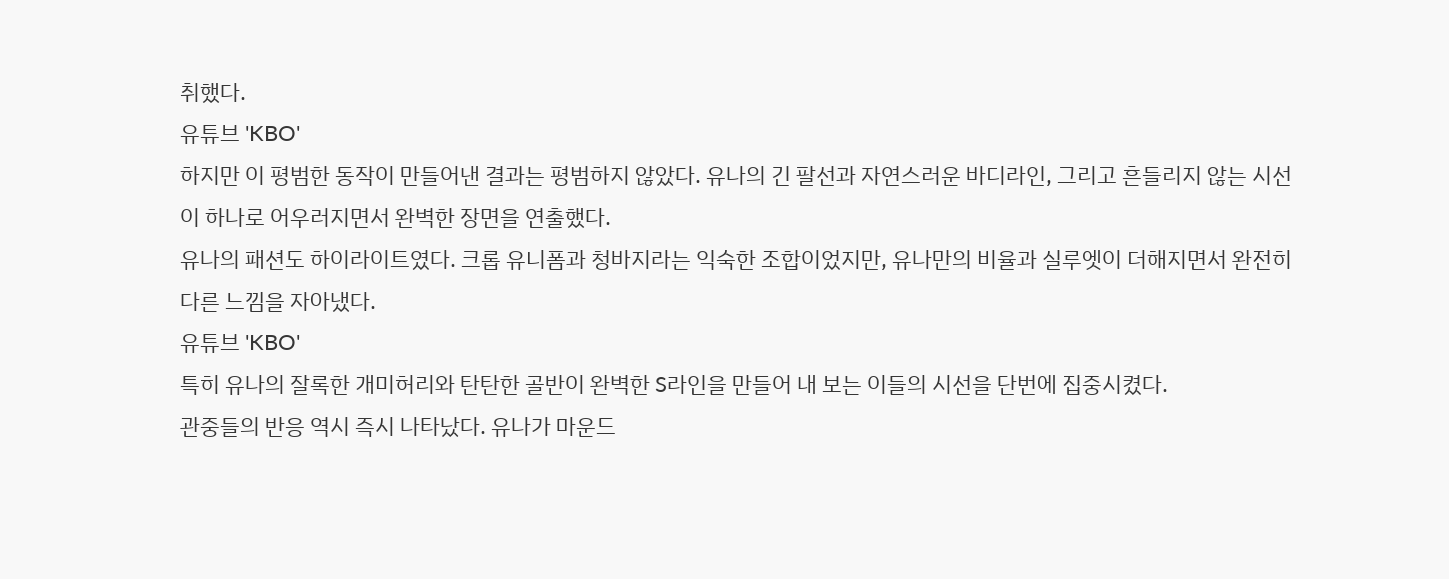취했다.
유튜브 'KBO'
하지만 이 평범한 동작이 만들어낸 결과는 평범하지 않았다. 유나의 긴 팔선과 자연스러운 바디라인, 그리고 흔들리지 않는 시선이 하나로 어우러지면서 완벽한 장면을 연출했다.
유나의 패션도 하이라이트였다. 크롭 유니폼과 청바지라는 익숙한 조합이었지만, 유나만의 비율과 실루엣이 더해지면서 완전히 다른 느낌을 자아냈다.
유튜브 'KBO'
특히 유나의 잘록한 개미허리와 탄탄한 골반이 완벽한 S라인을 만들어 내 보는 이들의 시선을 단번에 집중시켰다.
관중들의 반응 역시 즉시 나타났다. 유나가 마운드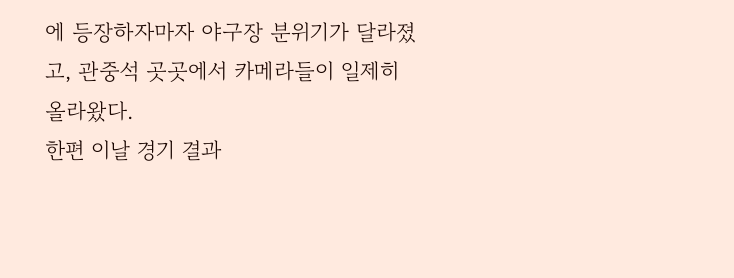에 등장하자마자 야구장 분위기가 달라졌고, 관중석 곳곳에서 카메라들이 일제히 올라왔다.
한편 이날 경기 결과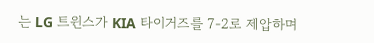는 LG 트윈스가 KIA 타이거즈를 7-2로 제압하며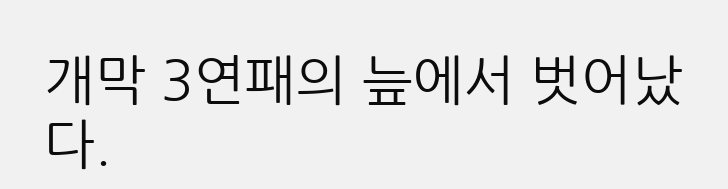개막 3연패의 늪에서 벗어났다.